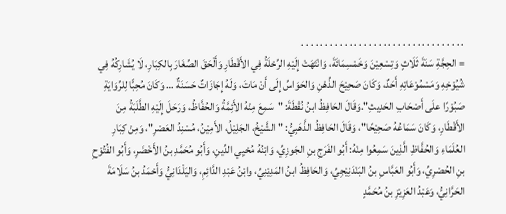. . . . . . . . . . . . . . . . . . . . . . . . . . . . . . . . . .
= الحِجَّةِ سَنَةَ ثَلَاثٍ وَتِسْعِيْنَ وَخَمْسِمَائَةَ، وَانْتَهَتْ إِلَيْهِ الرِّحْلَةُ فِي الأَقْطَارِ وَأَلْحَقَ الصِّغَارَ بِالكِبَارِ، لَا يُشَارِكُهُ فِي شُيُوْخِهِ وَمَسْمُوْعَاتِهِ أَحَدٌ، وَكَانَ صَحِيْحَ الذِّهْنِ وَالحَوَاسِّ إِلَى أَنْ مَاتَ، وَلَهُ إِجَازَاتٌ حَسَنَةٌ … وَكَانَ مُحِبًّا لِلرِّوَايَةِ صَبُوْرًا علَى أَصْحَابِ الحَدِيثِ".وَقَالَ الحَافِظُ ابنُ نُقْطَةَ: "سَمِعَ مِنْهُ الأَئِمَّةُ وَالحُفَّاظُ، وَرَحَلَ إِلَيْهِ الطَّلَبَةُ مِنَ الأَقْطَارِ، وَكَانَ سَمَاعُهُ صَحِيْحًا"، وَقَالَ الحَافِظُ الذَّهَبِيُّ: "الشَّيْخُ، الجَلِيْلُ، الأَمِيْنُ، مُسْنِدُ العَصْرِ"، وَمِنْ كِبَارِ العُلَمَاءِ وَالحُفَّاظِ الَّذِينَ سَمِعُوا مِنْهُ: أَبُو الفَرَجِ بنِ الجَوزِيِّ، وَابْنُهُ مُحْيِي الدِّينِ، وَأَبُو مُحَمَّدِ بنُ الأَخْضَرِ، وَأَبُو الفُتُوْحِ بنِ الحُصْرِيِّ، وَأَبُو العَبَّاسِ بنُ البَنْدَنِيْجِيِّ، وَالحَافِظُ ابنُ المَدِيْنِيِّ، وابْنُ عَبْدِ الدَّائِمِ، وَاليَلْدَانِيُّ وَأَحْمَدُ بنُ سَلَامَةَ الحَرَّانِيُّ، وَعَبْدُ العَزِيْزِ بنُ مُحَمَّدٍ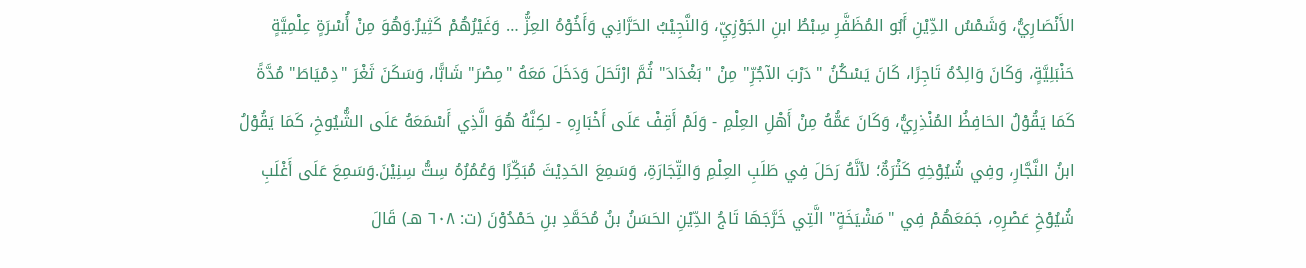الأَنْصَارِيُّ، وَشَمْسُ الدِّيْنِ أَبُو المُظَفَّرِ سِبْطُ ابنِ الجَوْزِيِّ، وَالنَّجِيْبُ الحَرَّانِي وَأَخُوْهُ العِزُّ … وَغَيْرُهُمْ كَثِيرٌ.وَهُوَ مِنْ أُسْرَةٍ عِلْمِيَّةٍ حَنْبَلِيَّةٍ، وَكَانَ وَالِدُهُ تَاجِرًا، كَانَ يَسْكُنُ "دَرْبَ الآجُرِّ" مِنْ "بَغْدَادَ" ثُمَّ ارْتَحَلَ وَدَخَلَ مَعَهُ "مِصْرَ" شَابًّا، وَسَكَنَ ثَغْرَ "دِمْيَاطَ" مُدَّةً كَمَا يَقُوْلُ الحَافِظُ المُنْذِرِيُّ، وَكَانَ عَمُّهُ مِنْ أَهْلِ العِلْمِ - وَلَمْ أَقِفْ عَلَى أَخْبَارِهِ - لكِنَّهُ هُوَ الَّذِي أَسْمَعَهُ عَلَى الشُّيُوخِ، كَمَا يَقُوْلُ ابنُ النَّجَّارِ، وفِي شُيُوْخِهِ كَثْرَةٌ؛ لأنَّهُ رَحَلَ فِي طَلَبِ العِلْمِ وَالتِّجَارَةِ، وَسَمِعَ الحَدِيْثَ مُبَكِّرًا وَعُمُرُهُ سِتُّ سِنِيْنَ.وَسَمِعَ عَلَى أَغْلَبِ شُيُوْخِ عَصْرِهِ، جَمَعَهُمْ فِي "مَشْيَخَةٍ" الَّتِي خَرَّجَهَا تَاجُ الدِّيْنِ الحَسَنُ بنُ مُحَمَّدِ بنِ حَمْدُوْنَ (ت: ٦٠٨ هـ) قَالَ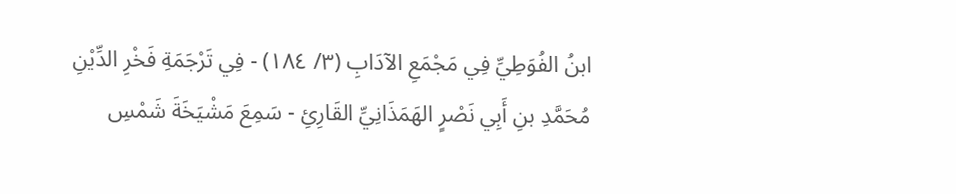ابنُ الفُوَطِيِّ فِي مَجْمَعِ الآدَابِ (٣/ ١٨٤) - فِي تَرْجَمَةِ فَخْرِ الدِّيْنِ مُحَمَّدِ بنِ أَبِي نَصْرٍ الهَمَذَانِيِّ القَارِئِ - سَمِعَ مَشْيَخَةَ شَمْسِ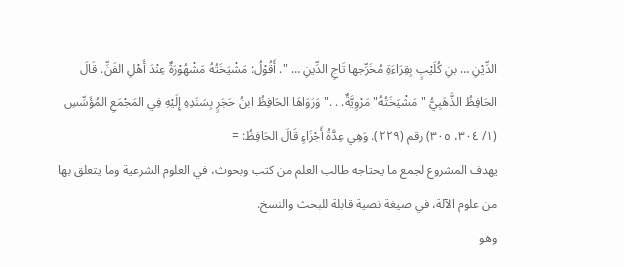الدِّيْنِ … بنِ كُلَيْبٍ بِقِرَاءَةِ مُخَرِّجها تَاجِ الدِّينِ … ". أَقُوْلُ: مَشْيَخَتُهُ مَشْهُوْرَةٌ عِنْدَ أَهْلِ الفَنِّ. قَالَ الحَافِظُ الذَّهَبِيُّ "مَشْيَخَتُهُ" مَرْوِيَّةٌ. . ." وَرَوَاهَا الحَافِظُ ابنُ حَجَرٍ بِسَنَدِهِ إِلَيْهِ فِي المَجْمَعِ المُؤَسِّسِ (١/ ٣٠٤، ٣٠٥) رقم (٢٢٩). وَهِي عِدَّةُ أَجْزَاءٍ قَالَ الحَافِظُ: =
يهدف المشروع لجمع ما يحتاجه طالب العلم من كتب وبحوث، في العلوم الشرعية وما يتعلق بها من علوم الآلة، في صيغة نصية قابلة للبحث والنسخ.
وهو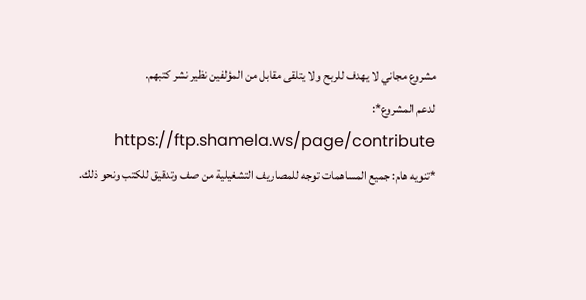مشروع مجاني لا يهدف للربح ولا يتلقى مقابل من المؤلفين نظير نشر كتبهم.
لدعم المشروع*: https://ftp.shamela.ws/page/contribute
*تنويه هام: جميع المساهمات توجه للمصاريف التشغيلية من صف وتدقيق للكتب ونحو ذلك.